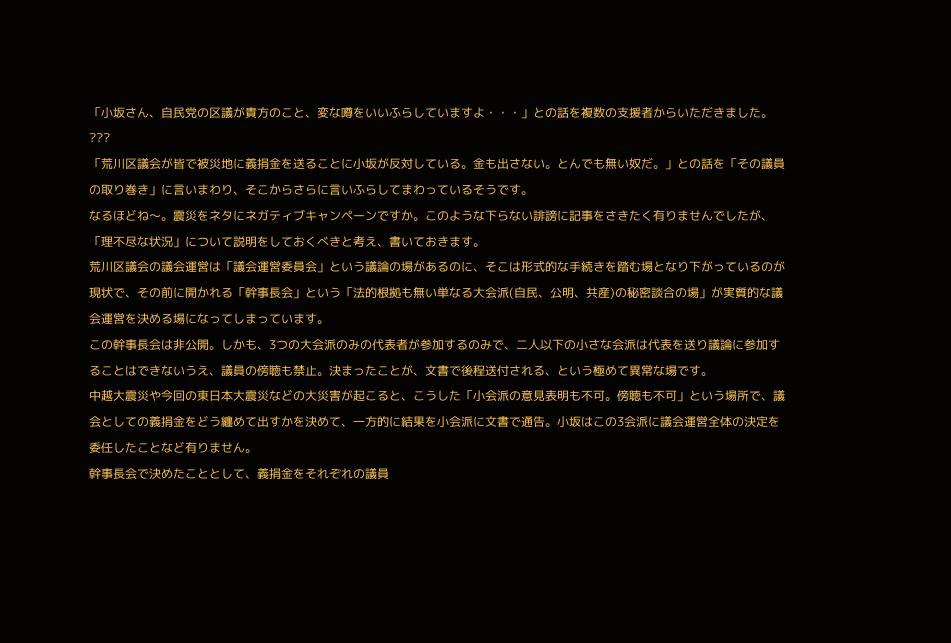「小坂さん、自民党の区議が貴方のこと、変な噂をいいふらしていますよ・・・」との話を複数の支援者からいただきました。
???
「荒川区議会が皆で被災地に義捐金を送ることに小坂が反対している。金も出さない。とんでも無い奴だ。」との話を「その議員の取り巻き」に言いまわり、そこからさらに言いふらしてまわっているそうです。
なるほどね〜。震災をネタにネガティブキャンペーンですか。このような下らない誹謗に記事をさきたく有りませんでしたが、「理不尽な状況」について説明をしておくべきと考え、書いておきます。
荒川区議会の議会運営は「議会運営委員会」という議論の場があるのに、そこは形式的な手続きを踏む場となり下がっているのが現状で、その前に開かれる「幹事長会」という「法的根拠も無い単なる大会派(自民、公明、共産)の秘密談合の場」が実質的な議会運営を決める場になってしまっています。
この幹事長会は非公開。しかも、3つの大会派のみの代表者が参加するのみで、二人以下の小さな会派は代表を送り議論に参加することはできないうえ、議員の傍聴も禁止。決まったことが、文書で後程送付される、という極めて異常な場です。
中越大震災や今回の東日本大震災などの大災害が起こると、こうした「小会派の意見表明も不可。傍聴も不可」という場所で、議会としての義捐金をどう纏めて出すかを決めて、一方的に結果を小会派に文書で通告。小坂はこの3会派に議会運営全体の決定を委任したことなど有りません。
幹事長会で決めたこととして、義捐金をそれぞれの議員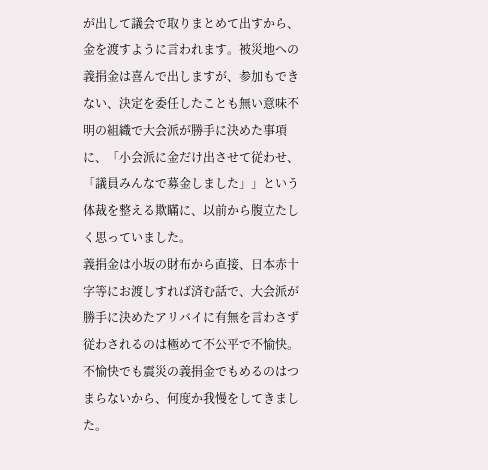が出して議会で取りまとめて出すから、金を渡すように言われます。被災地への義捐金は喜んで出しますが、参加もできない、決定を委任したことも無い意味不明の組織で大会派が勝手に決めた事項に、「小会派に金だけ出させて従わせ、「議員みんなで募金しました」」という体裁を整える欺瞞に、以前から腹立たしく思っていました。
義捐金は小坂の財布から直接、日本赤十字等にお渡しすれば済む話で、大会派が勝手に決めたアリバイに有無を言わさず従わされるのは極めて不公平で不愉快。
不愉快でも震災の義捐金でもめるのはつまらないから、何度か我慢をしてきました。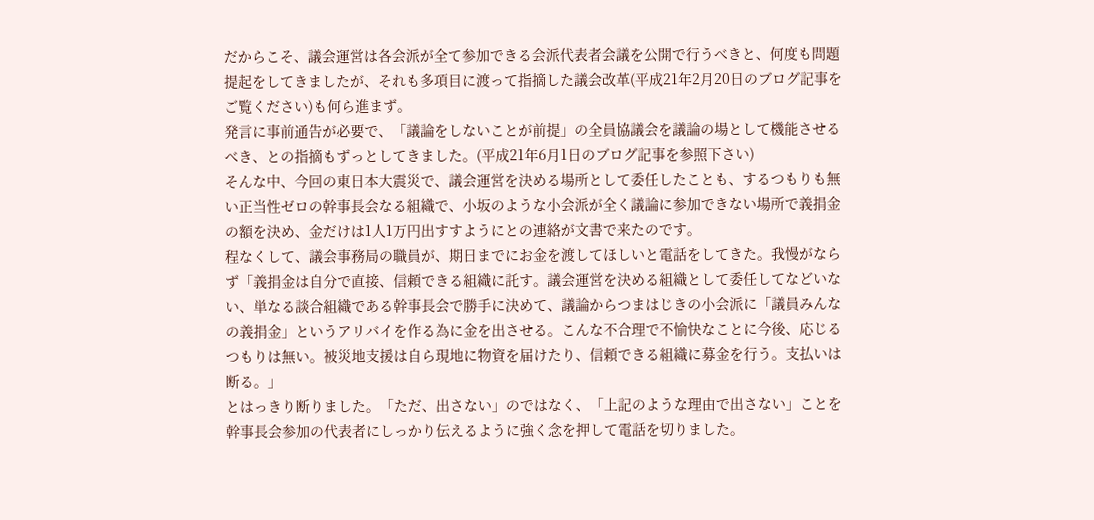だからこそ、議会運営は各会派が全て参加できる会派代表者会議を公開で行うべきと、何度も問題提起をしてきましたが、それも多項目に渡って指摘した議会改革(平成21年2月20日のブログ記事をご覧ください)も何ら進まず。
発言に事前通告が必要で、「議論をしないことが前提」の全員協議会を議論の場として機能させるべき、との指摘もずっとしてきました。(平成21年6月1日のブログ記事を参照下さい)
そんな中、今回の東日本大震災で、議会運営を決める場所として委任したことも、するつもりも無い正当性ゼロの幹事長会なる組織で、小坂のような小会派が全く議論に参加できない場所で義捐金の額を決め、金だけは1人1万円出すすようにとの連絡が文書で来たのです。
程なくして、議会事務局の職員が、期日までにお金を渡してほしいと電話をしてきた。我慢がならず「義捐金は自分で直接、信頼できる組織に託す。議会運営を決める組織として委任してなどいない、単なる談合組織である幹事長会で勝手に決めて、議論からつまはじきの小会派に「議員みんなの義捐金」というアリバイを作る為に金を出させる。こんな不合理で不愉快なことに今後、応じるつもりは無い。被災地支援は自ら現地に物資を届けたり、信頼できる組織に募金を行う。支払いは断る。」
とはっきり断りました。「ただ、出さない」のではなく、「上記のような理由で出さない」ことを幹事長会参加の代表者にしっかり伝えるように強く念を押して電話を切りました。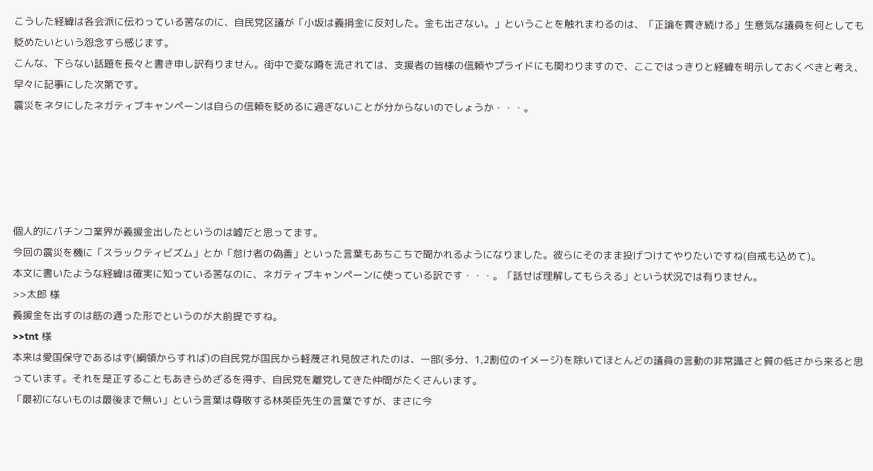こうした経緯は各会派に伝わっている筈なのに、自民党区議が「小坂は義捐金に反対した。金も出さない。」ということを触れまわるのは、「正論を貫き続ける」生意気な議員を何としても貶めたいという怨念すら感じます。
こんな、下らない話題を長々と書き申し訳有りません。街中で変な噂を流されては、支援者の皆様の信頼やプライドにも関わりますので、ここではっきりと経緯を明示しておくべきと考え、早々に記事にした次第です。
震災をネタにしたネガティブキャンペーンは自らの信頼を貶めるに過ぎないことが分からないのでしょうか・・・。





個人的にパチンコ業界が義援金出したというのは嘘だと思ってます。
今回の震災を機に「スラックティビズム」とか「怠け者の偽善」といった言葉もあちこちで聞かれるようになりました。彼らにそのまま投げつけてやりたいですね(自戒も込めて)。
本文に書いたような経緯は確実に知っている筈なのに、ネガティブキャンペーンに使っている訳です・・・。「話せば理解してもらえる」という状況では有りません。
>>太郎 様
義援金を出すのは筋の通った形でというのが大前提ですね。
>>tnt 様
本来は愛国保守であるはず(綱領からすれば)の自民党が国民から軽蔑され見放されたのは、一部(多分、1,2割位のイメージ)を除いてほとんどの議員の言動の非常識さと質の低さから来ると思っています。それを是正することもあきらめざるを得ず、自民党を離党してきた仲間がたくさんいます。
「最初にないものは最後まで無い」という言葉は尊敬する林英臣先生の言葉ですが、まさに今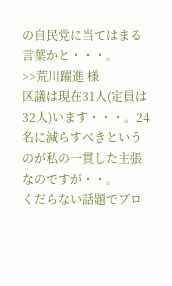の自民党に当てはまる言葉かと・・・。
>>荒川躍進 様
区議は現在31人(定員は32人)います・・・。24名に減らすべきというのが私の一貫した主張なのですが・・。
くだらない話題でブロ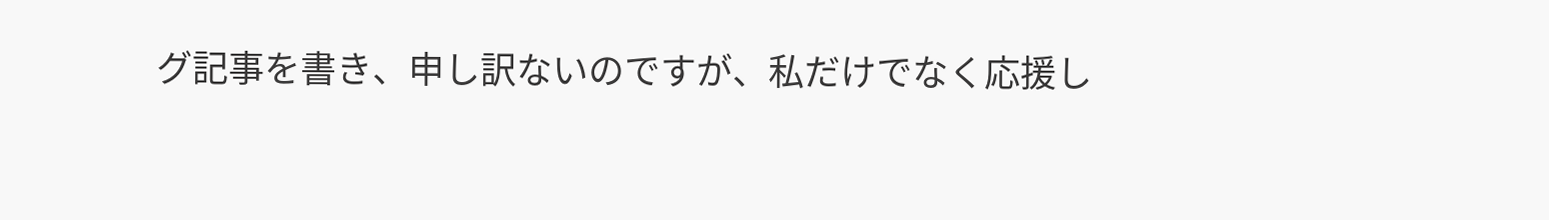グ記事を書き、申し訳ないのですが、私だけでなく応援し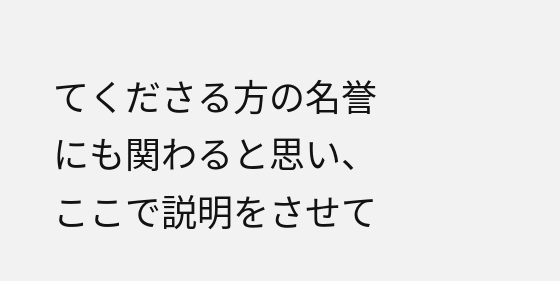てくださる方の名誉にも関わると思い、ここで説明をさせて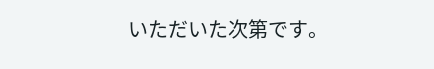いただいた次第です。